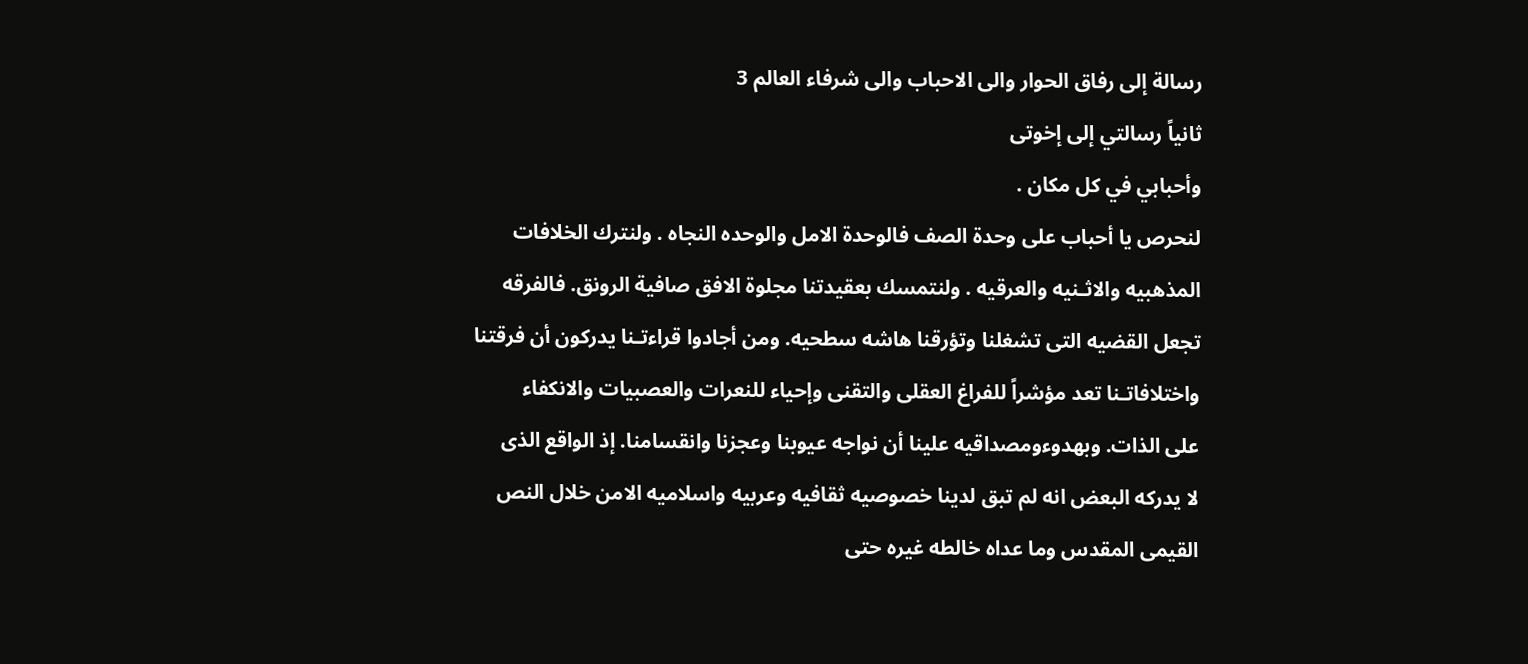رسالة إلى رفاق الحوار والى الاحباب والى شرفاء العالم 3
ثانياً رسالتي إلى إخوتى
وأحبابي في كل مكان .
لنحرص يا أحباب على وحدة الصف فالوحدة الامل والوحده النجاه . ولنترك الخلافات
المذهبيه والاثـنيه والعرقيه . ولنتمسك بعقيدتنا مجلوة الافق صافية الرونق. فالفرقه
تجعل القضيه التى تشغلنا وتؤرقنا هاشه سطحيه. ومن أجادوا قراءتـنا يدركون أن فرقتنا
واختلافاتـنا تعد مؤشراً للفراغ العقلى والتقنى وإحياء للنعرات والعصبيات والانكفاء
على الذات. وبهدوءومصداقيه علينا أن نواجه عيوبنا وعجزنا وانقسامنا. إذ الواقع الذى
لا يدركه البعض انه لم تبق لدينا خصوصيه ثقافيه وعربيه واسلاميه الامن خلال النص
القيمى المقدس وما عداه خالطه غيره حتى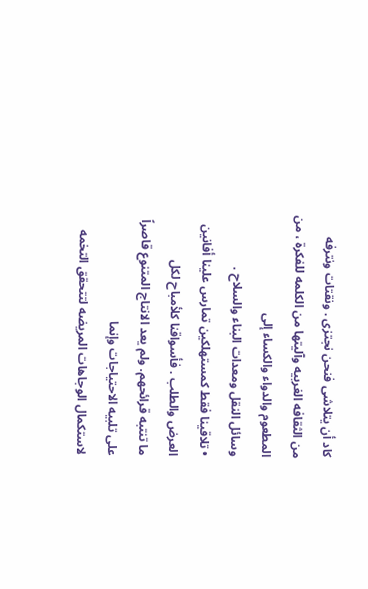كاد أن يتلاشى فنحن نجتزى . ونقتات ونترفه
من الثقافه الغربيه وآليتها من الكلمه للفكرة ، من المطعوم والدواء والكساء إلى
وسائل النقل ومعدات البناء والسلاح .
• تلاقينا فقط كمستهلكين تمارس علينا أفانين العرض والطلب . فأسواقنا كلأمباح لكل
ما تنتبه قرائحهم. ولم يعد الانتاج المتنوع قاصراً على تلبيه الاحتياجات وإنما
لاستكمال الوجاهات المريضه لتتحقق التخمه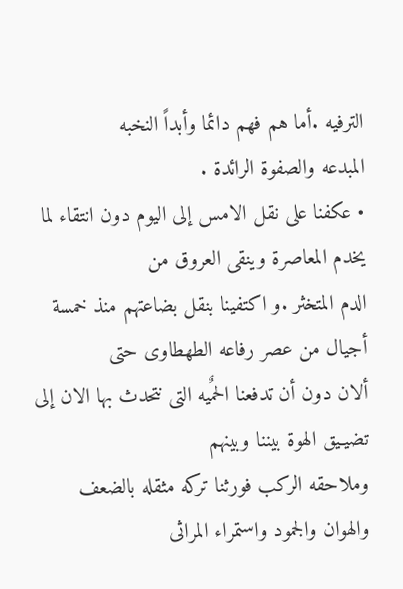الترفيه .أما هم فهم دائما وأبداً النخبه
المبدعه والصفوة الرائدة .
• عكفنا على نقل الامس إلى اليوم دون انتقاء لما يخدم المعاصرة وينقى العروق من
الدم المتخثر .و اكتفينا بنقل بضاعتهم منذ خمسة أجيال من عصر رفاعه الطهطاوى حتى
ألان دون أن تدفعنا الحمٌيه التى نتحدث بها الان إلى تضيـيق الهوة بيننا وبينهم
وملاحقه الركب فورثنا تركه مثقله بالضعف والهوان والجمود واستمراء المراثى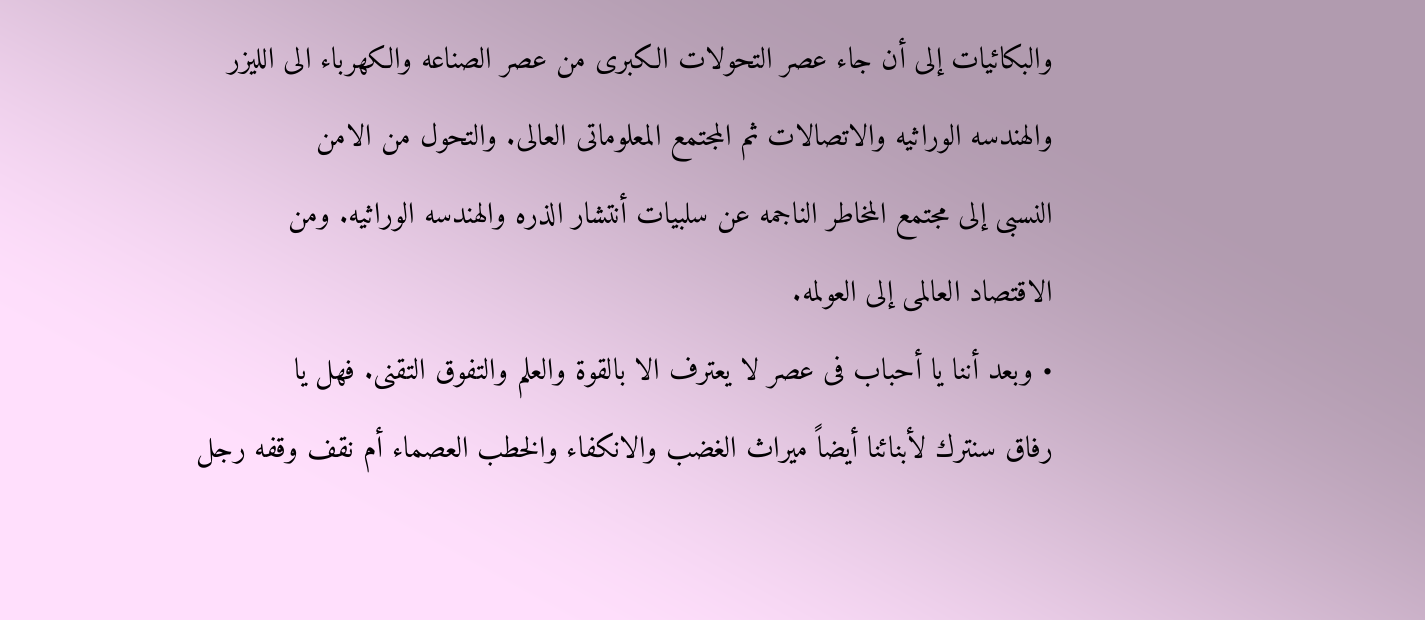والبكائيات إلى أن جاء عصر التحولات الكبرى من عصر الصناعه والكهرباء الى الليزر
والهندسه الوراثيه والاتصالات ثم المجتمع المعلوماتى العالى. والتحول من الامن
النسبى إلى مجتمع المخاطر الناجمه عن سلبيات أنتشار الذره والهندسه الوراثيه. ومن
الاقتصاد العالمى إلى العولمه.
• وبعد أننا يا أحباب فى عصر لا يعترف الا بالقوة والعلم والتفوق التقنى. فهل يا
رفاق سنترك لأبنائنا أيضاً ميراث الغضب والانكفاء والخطب العصماء أم نقف وقفه رجل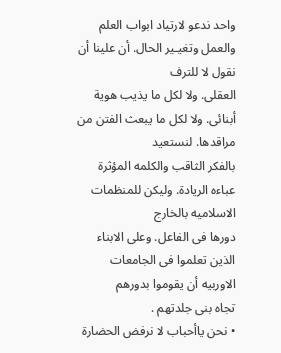واحد ندعو لارتياد ابواب العلم والعمل وتغيـير الحال. أن علينا أن نقول لا للترف
العقلى. ولا لكل ما يذيب هوية أبنائى. ولا لكل ما يبعث الفتن من مراقدها. لنستعيد
بالفكر الثاقب والكلمه المؤثرة عباءه الريادة. وليكن للمنظمات الاسلاميه بالخارج
دورها فى الفاعل. وعلى الابناء الذين تعلموا فى الجامعات الاوربيه أن يقوموا بدورهم
تجاه بنى جلدتهم .
• نحن ياأحباب لا نرفض الحضارة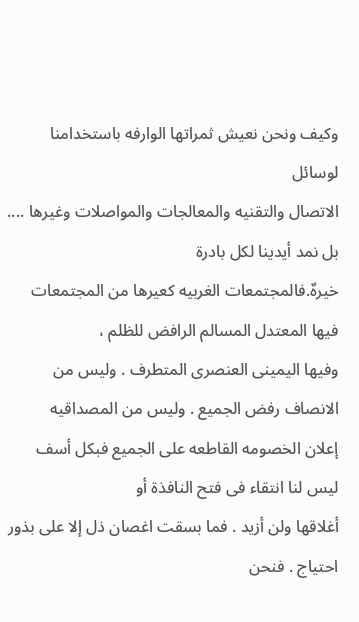وكيف ونحن نعيش ثمراتها الوارفه باستخدامنا لوسائل
الاتصال والتقنيه والمعالجات والمواصلات وغيرها .... بل نمد أيدينا لكل بادرة
خيرهٌ.فالمجتمعات الغربيه كعيرها من المجتمعات فيها المعتدل المسالم الرافض للظلم ،
وفيها اليمينى العنصرى المتطرف . وليس من الانصاف رفض الجميع . وليس من المصداقيه
إعلان الخصومه القاطعه على الجميع فبكل أسف ليس لنا انتقاء فى فتح النافذة أو
أغلاقها ولن أزيد . فما بسقت اغصان ذل إلا على بذور احتياج . فنحن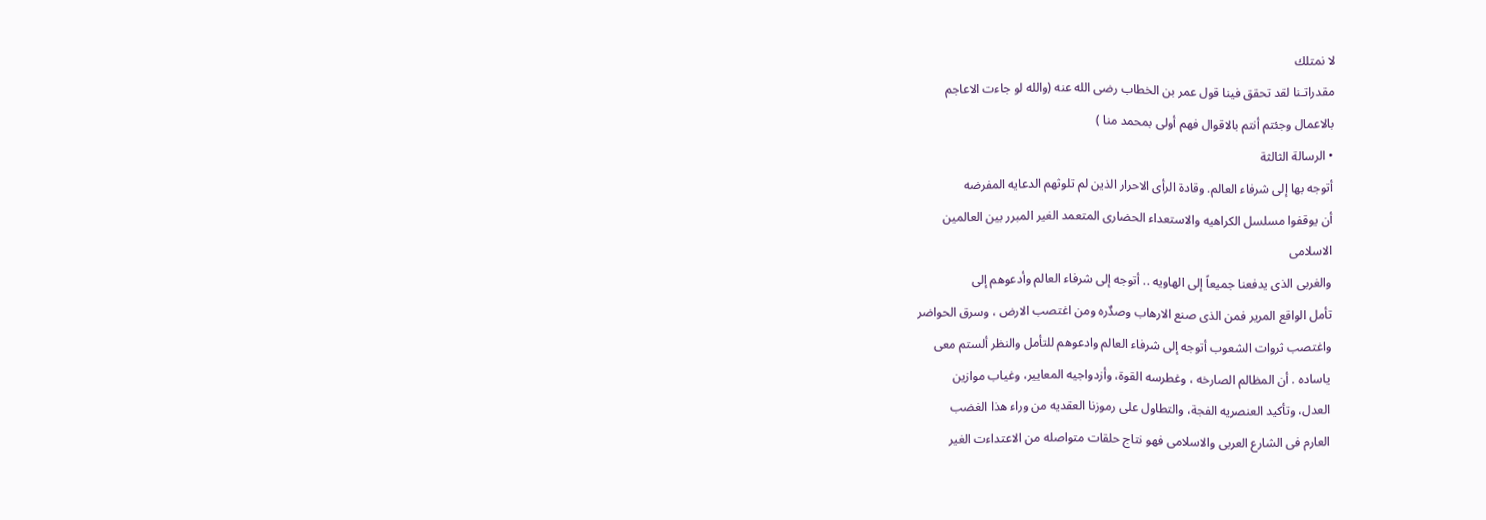لا نمتلك
مقدراتـنا لقد تحقق فينا قول عمر بن الخطاب رضى الله عنه (والله لو جاءت الاعاجم
بالاعمال وجئتم أنتم بالاقوال فهم أولى بمحمد منا )
• الرسالة الثالثة
أتوجه بها إلى شرفاء العالم. وقادة الرأى الاحرار الذين لم تلوثهم الدعايه المفرضه
أن يوقفوا مسلسل الكراهيه والاستعداء الحضارى المتعمد الغير المبرر بين العالمين
الاسلامى
والغربى الذى يدفعنا جميعاً إلى الهاويه .. أتوجه إلى شرفاء العالم وأدعوهم إلى
تأمل الواقع المرير فمن الذى صنع الارهاب وصدٌره ومن اغتصب الارض ، وسرق الحواضر
واغتصب ثروات الشعوب أتوجه إلى شرفاء العالم وادعوهم للتأمل والنظر ألستم معى
ياساده . أن المظالم الصارخه ، وغطرسه القوة، وأزدواجيه المعايير، وغياب موازين
العدل، وتأكيد العنصريه الفجة، والتطاول على رموزنا العقديه من وراء هذا الغضب
العارم فى الشارع العربى والاسلامى فهو نتاج حلقات متواصله من الاعتداءت الغير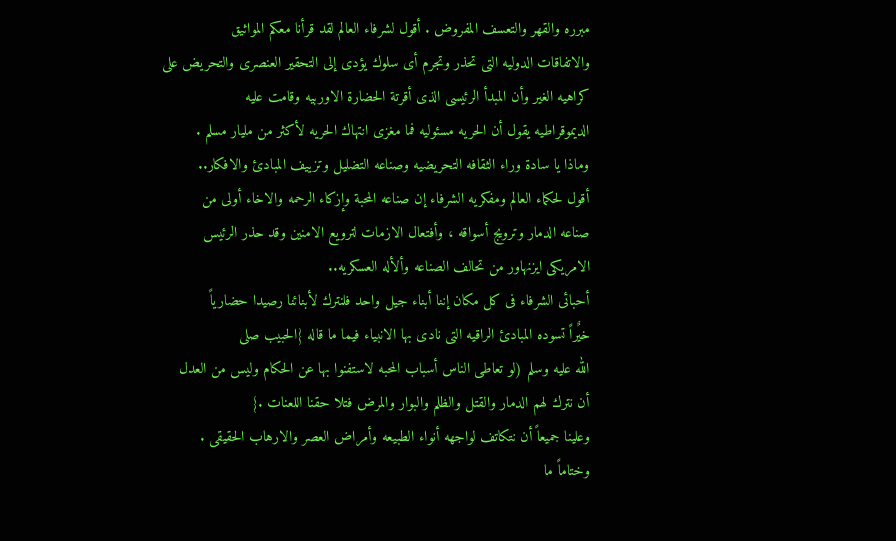مبرره والقهر والتعسف المفروض . أقول لشرفاء العالم لقد قرأنا معكم المواثيق
والاتفاقات الدوليه التى تحذر وتجرم أى سلوك يؤدى إلى التحقير العنصرى والتحريض على
كراهيه الغير وأن المبدأ الرئيسى الذى أقرتة الحضارة الاوربيه وقامت عليه
الديموقراطيه يقول أن الحريه مسئوليه فما مغزى انتهاك الحريه لأكثر من مليار مسلم .
وماذا يا سادة وراء الثقافه التحريضيه وصناعه التضليل وتزييف المبادئ والافكار..
أقول لحكماء العالم ومفكريه الشرفاء إن صناعه المحبة وإزكاء الرحمه والاخاء أولى من
صناعه الدمار وترويج أسواقه ، وأفتعال الازمات لترويع الامنين وقد حذر الرئيس
الامريكى ايزنهاور من تحالف الصناعه وألأله العسكريه..
أحبائى الشرفاء فى كل مكان إننا أبناء جيل واحد فلنترك لأبنائنا رصيدا حضارياً
خيٌراً تسوده المبادئ الراقيه التى نادى بها الانبياء فيما ما قاله {الحبيب صلى
الله عليه وسلم (لو تعاطى الناس أسباب المحبه لاستفنوا بها عن الحكام وليس من العدل
أن نترك لهم الدمار والقتل والظلم والبوار والمرض فتلا حقنا اللعنات .}
وعلينا جميعاً أن نتكاتف لواجهه أنواء الطبيعه وأمراض العصر والارهاب الحقيقى .
وختاماً ما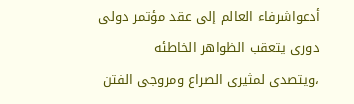أدعواشرفاء العالم إلى عقد مؤتمر دولى دورى يتعقب الظواهر الخاطئه
،ويتصدى لمثيرى الصراع ومروجى الفتن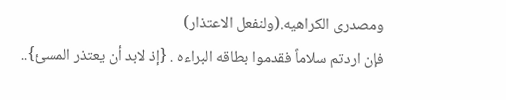ومصدرى الكراهيه.(ولنفعل الاعتذار)
فإن اردتم سلاماً فقدموا بطاقه البراءه . {إذ لابد أن يعتذر المسئ}..